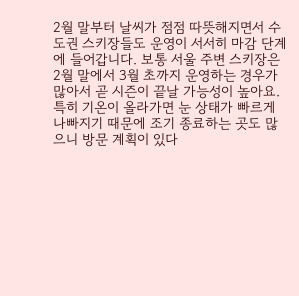2월 말부터 날씨가 점점 따뜻해지면서 수도권 스키장들도 운영이 서서히 마감 단계에 들어갑니다. 보통 서울 주변 스키장은 2월 말에서 3월 초까지 운영하는 경우가 많아서 곧 시즌이 끝날 가능성이 높아요. 특히 기온이 올라가면 눈 상태가 빠르게 나빠지기 때문에 조기 종료하는 곳도 많으니 방문 계획이 있다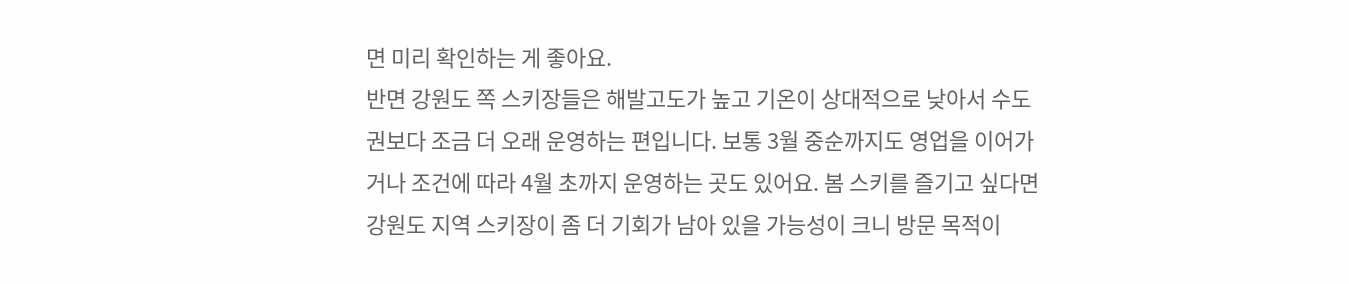면 미리 확인하는 게 좋아요.
반면 강원도 쪽 스키장들은 해발고도가 높고 기온이 상대적으로 낮아서 수도권보다 조금 더 오래 운영하는 편입니다. 보통 3월 중순까지도 영업을 이어가거나 조건에 따라 4월 초까지 운영하는 곳도 있어요. 봄 스키를 즐기고 싶다면 강원도 지역 스키장이 좀 더 기회가 남아 있을 가능성이 크니 방문 목적이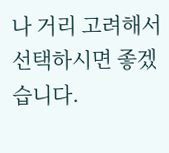나 거리 고려해서 선택하시면 좋겠습니다.